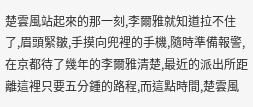楚雲風站起來的那一刻,李爾雅就知道拉不住了,眉頭緊皺,手摸向兜裡的手機,隨時準備報警,在京都待了幾年的李爾雅清楚,最近的派出所距離這裡只要五分鍾的路程,而這點時間,楚雲風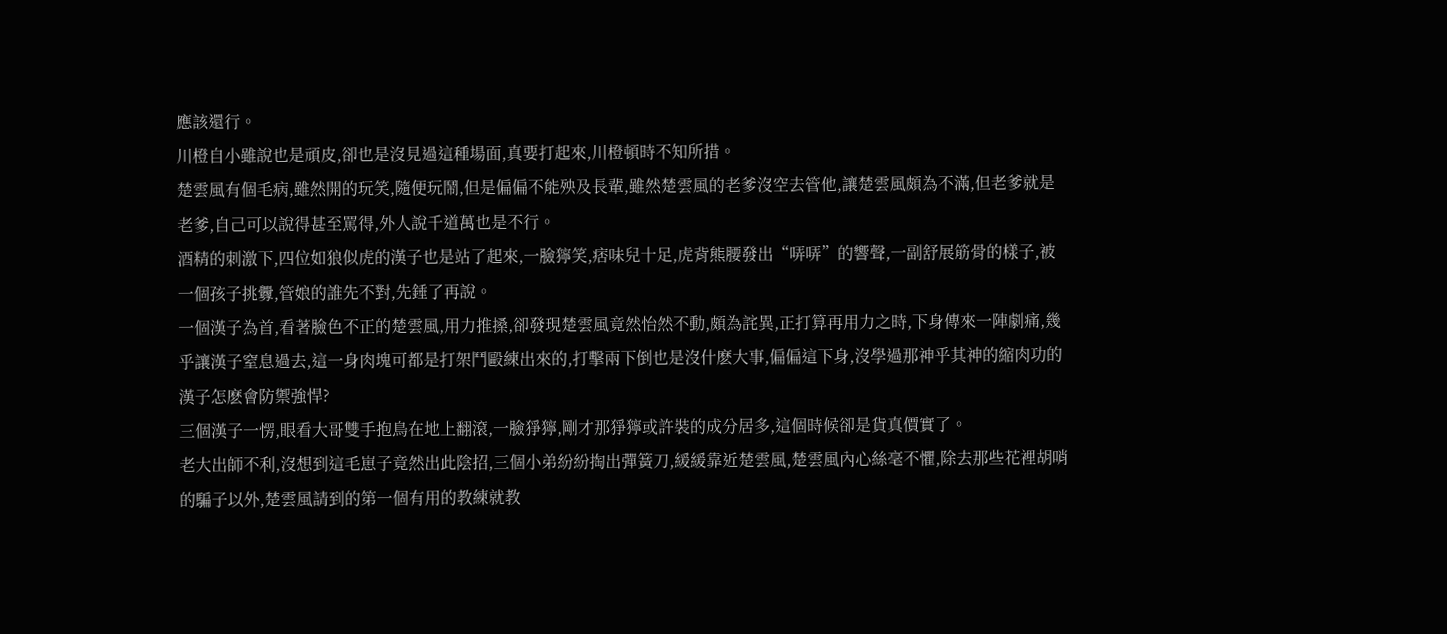應該還行。
川橙自小雖說也是頑皮,卻也是沒見過這種場面,真要打起來,川橙頓時不知所措。
楚雲風有個毛病,雖然開的玩笑,隨便玩鬧,但是偏偏不能殃及長輩,雖然楚雲風的老爹沒空去管他,讓楚雲風頗為不滿,但老爹就是老爹,自己可以說得甚至罵得,外人說千道萬也是不行。
酒精的刺激下,四位如狼似虎的漢子也是站了起來,一臉獰笑,痞味兒十足,虎背熊腰發出“哢哢”的響聲,一副舒展筋骨的樣子,被一個孩子挑釁,管娘的誰先不對,先錘了再說。
一個漢子為首,看著臉色不正的楚雲風,用力推搡,卻發現楚雲風竟然怡然不動,頗為詫異,正打算再用力之時,下身傳來一陣劇痛,幾乎讓漢子窒息過去,這一身肉塊可都是打架鬥毆練出來的,打擊兩下倒也是沒什麽大事,偏偏這下身,沒學過那神乎其神的縮肉功的漢子怎麽會防禦強悍?
三個漢子一愣,眼看大哥雙手抱鳥在地上翻滾,一臉猙獰,剛才那猙獰或許裝的成分居多,這個時候卻是貨真價實了。
老大出師不利,沒想到這毛崽子竟然出此陰招,三個小弟紛紛掏出彈簧刀,緩緩靠近楚雲風,楚雲風內心絲毫不懼,除去那些花裡胡哨的騙子以外,楚雲風請到的第一個有用的教練就教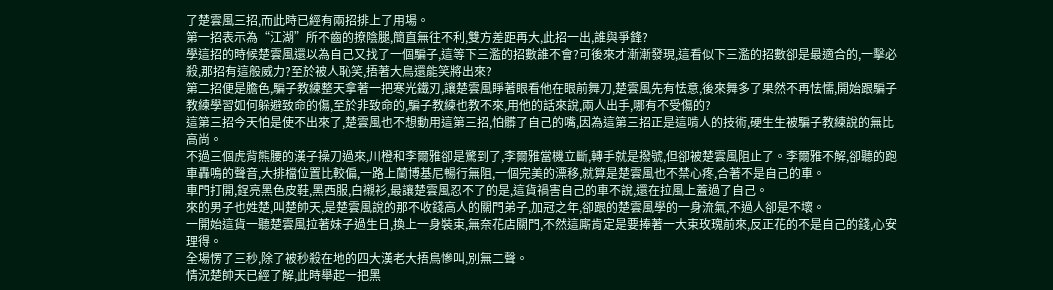了楚雲風三招,而此時已經有兩招排上了用場。
第一招表示為“江湖”所不齒的撩陰腿,簡直無往不利,雙方差距再大,此招一出,誰與爭鋒?
學這招的時候楚雲風還以為自己又找了一個騙子,這等下三濫的招數誰不會?可後來才漸漸發現,這看似下三濫的招數卻是最適合的,一擊必殺,那招有這般威力?至於被人恥笑,捂著大鳥還能笑將出來?
第二招便是膽色,騙子教練整天拿著一把寒光鐵刃,讓楚雲風睜著眼看他在眼前舞刀,楚雲風先有怯意,後來舞多了果然不再怯懦,開始跟騙子教練學習如何躲避致命的傷,至於非致命的,騙子教練也教不來,用他的話來說,兩人出手,哪有不受傷的?
這第三招今天怕是使不出來了,楚雲風也不想動用這第三招,怕髒了自己的嘴,因為這第三招正是這啃人的技術,硬生生被騙子教練說的無比高尚。
不過三個虎背熊腰的漢子操刀過來,川橙和李爾雅卻是驚到了,李爾雅當機立斷,轉手就是撥號,但卻被楚雲風阻止了。李爾雅不解,卻聽的跑車轟鳴的聲音,大排檔位置比較偏,一路上蘭博基尼暢行無阻,一個完美的漂移,就算是楚雲風也不禁心疼,合著不是自己的車。
車門打開,鋥亮黑色皮鞋,黑西服,白襯衫,最讓楚雲風忍不了的是,這貨禍害自己的車不說,還在拉風上蓋過了自己。
來的男子也姓楚,叫楚帥天,是楚雲風說的那不收錢高人的關門弟子,加冠之年,卻跟的楚雲風學的一身流氣,不過人卻是不壞。
一開始這貨一聽楚雲風拉著妹子過生日,換上一身裝束,無奈花店關門,不然這廝肯定是要捧著一大束玫瑰前來,反正花的不是自己的錢,心安理得。
全場愣了三秒,除了被秒殺在地的四大漢老大捂鳥慘叫,別無二聲。
情況楚帥天已經了解,此時舉起一把黑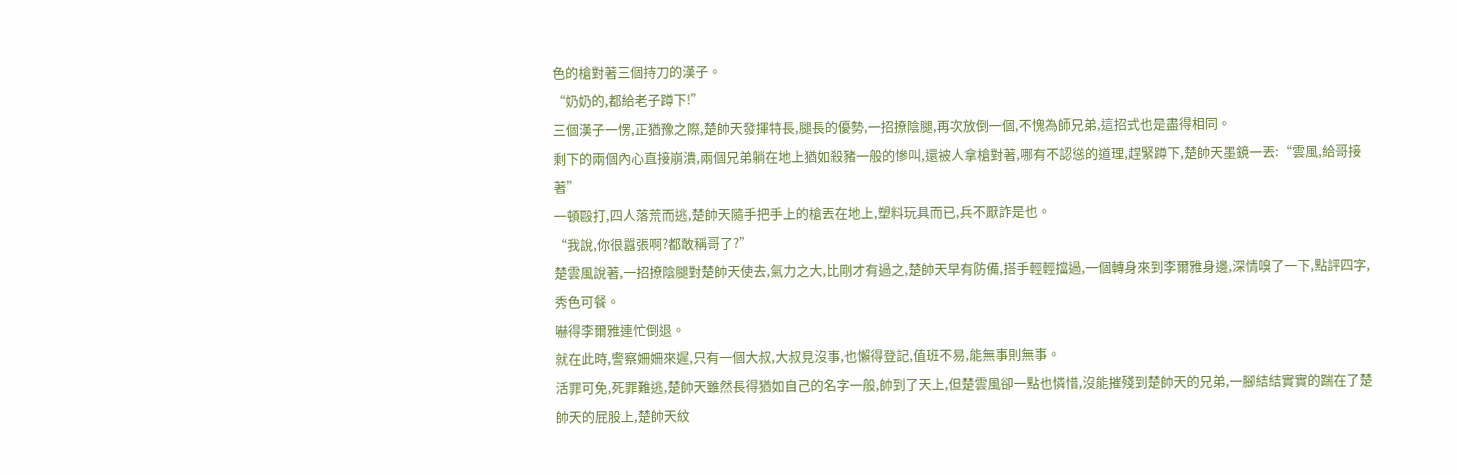色的槍對著三個持刀的漢子。
“奶奶的,都給老子蹲下!”
三個漢子一愣,正猶豫之際,楚帥天發揮特長,腿長的優勢,一招撩陰腿,再次放倒一個,不愧為師兄弟,這招式也是盡得相同。
剩下的兩個內心直接崩潰,兩個兄弟躺在地上猶如殺豬一般的慘叫,還被人拿槍對著,哪有不認慫的道理,趕緊蹲下,楚帥天墨鏡一丟:“雲風,給哥接著”
一頓毆打,四人落荒而逃,楚帥天隨手把手上的槍丟在地上,塑料玩具而已,兵不厭詐是也。
“我說,你很囂張啊?都敢稱哥了?”
楚雲風說著,一招撩陰腿對楚帥天使去,氣力之大,比剛才有過之,楚帥天早有防備,搭手輕輕擋過,一個轉身來到李爾雅身邊,深情嗅了一下,點評四字,秀色可餐。
嚇得李爾雅連忙倒退。
就在此時,警察姍姍來遲,只有一個大叔,大叔見沒事,也懶得登記,值班不易,能無事則無事。
活罪可免,死罪難逃,楚帥天雖然長得猶如自己的名字一般,帥到了天上,但楚雲風卻一點也憐惜,沒能摧殘到楚帥天的兄弟,一腳結結實實的踹在了楚帥天的屁股上,楚帥天紋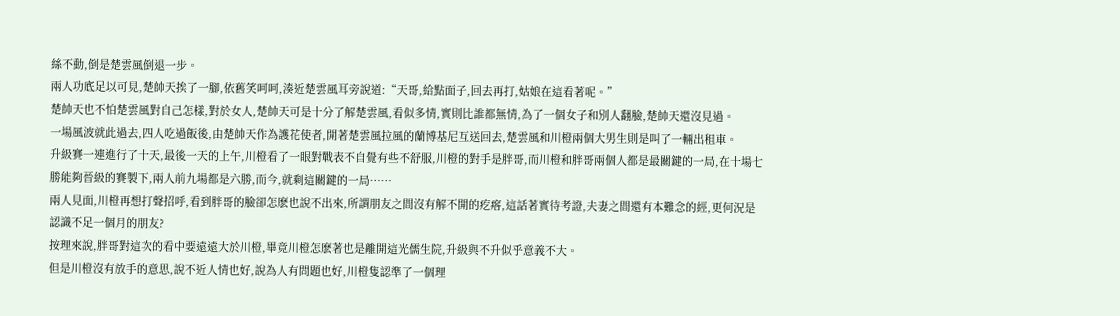絲不動,倒是楚雲風倒退一步。
兩人功底足以可見,楚帥天挨了一腳,依舊笑呵呵,湊近楚雲風耳旁說道:“天哥,給點面子,回去再打,姑娘在這看著呢。”
楚帥天也不怕楚雲風對自己怎樣,對於女人,楚帥天可是十分了解楚雲風,看似多情,實則比誰都無情,為了一個女子和別人翻臉,楚帥天還沒見過。
一場風波就此過去,四人吃過飯後,由楚帥天作為護花使者,開著楚雲風拉風的蘭博基尼互送回去,楚雲風和川橙兩個大男生則是叫了一輛出租車。
升級賽一連進行了十天,最後一天的上午,川橙看了一眼對戰表不自覺有些不舒服,川橙的對手是胖哥,而川橙和胖哥兩個人都是最關鍵的一局,在十場七勝能夠晉級的賽製下,兩人前九場都是六勝,而今,就剩這關鍵的一局……
兩人見面,川橙再想打聲招呼,看到胖哥的臉卻怎麽也說不出來,所謂朋友之間沒有解不開的疙瘩,這話著實待考證,夫妻之間還有本難念的經,更何況是認識不足一個月的朋友?
按理來說,胖哥對這次的看中要遠遠大於川橙,畢竟川橙怎麽著也是離開這光儒生院,升級與不升似乎意義不大。
但是川橙沒有放手的意思,說不近人情也好,說為人有問題也好,川橙隻認準了一個理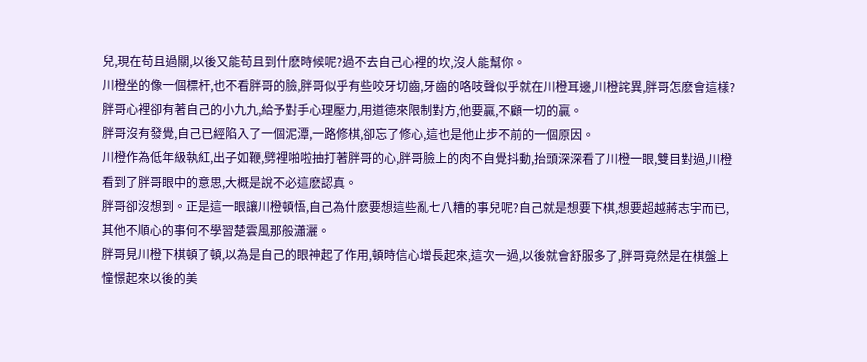兒,現在苟且過關,以後又能苟且到什麽時候呢?過不去自己心裡的坎,沒人能幫你。
川橙坐的像一個標杆,也不看胖哥的臉,胖哥似乎有些咬牙切齒,牙齒的咯吱聲似乎就在川橙耳邊,川橙詫異,胖哥怎麽會這樣?
胖哥心裡卻有著自己的小九九,給予對手心理壓力,用道德來限制對方,他要贏,不顧一切的贏。
胖哥沒有發覺,自己已經陷入了一個泥潭,一路修棋,卻忘了修心,這也是他止步不前的一個原因。
川橙作為低年級執紅,出子如鞭,劈裡啪啦抽打著胖哥的心,胖哥臉上的肉不自覺抖動,抬頭深深看了川橙一眼,雙目對過,川橙看到了胖哥眼中的意思,大概是說不必這麽認真。
胖哥卻沒想到。正是這一眼讓川橙頓悟,自己為什麽要想這些亂七八糟的事兒呢?自己就是想要下棋,想要超越蔣志宇而已,其他不順心的事何不學習楚雲風那般瀟灑。
胖哥見川橙下棋頓了頓,以為是自己的眼神起了作用,頓時信心增長起來,這次一過,以後就會舒服多了,胖哥竟然是在棋盤上憧憬起來以後的美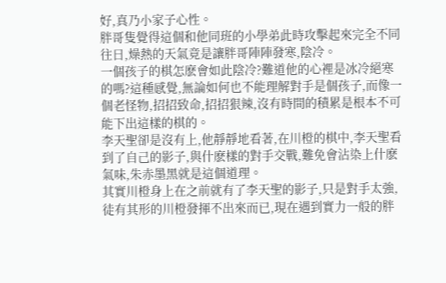好,真乃小家子心性。
胖哥隻覺得這個和他同班的小學弟此時攻擊起來完全不同往日,燥熱的天氣竟是讓胖哥陣陣發寒,陰冷。
一個孩子的棋怎麽會如此陰冷?難道他的心裡是冰冷絕寒的嗎?這種感覺,無論如何也不能理解對手是個孩子,而像一個老怪物,招招致命,招招狠辣,沒有時間的積累是根本不可能下出這樣的棋的。
李天聖卻是沒有上,他靜靜地看著,在川橙的棋中,李天聖看到了自己的影子,與什麽樣的對手交戰,難免會沾染上什麽氣味,朱赤墨黑就是這個道理。
其實川橙身上在之前就有了李天聖的影子,只是對手太強,徒有其形的川橙發揮不出來而已,現在遇到實力一般的胖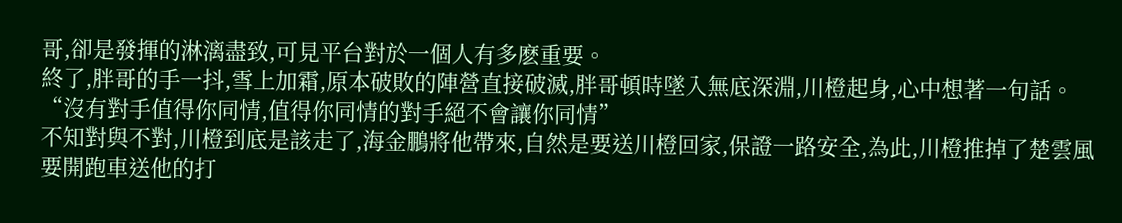哥,卻是發揮的淋漓盡致,可見平台對於一個人有多麽重要。
終了,胖哥的手一抖,雪上加霜,原本破敗的陣營直接破滅,胖哥頓時墜入無底深淵,川橙起身,心中想著一句話。
“沒有對手值得你同情,值得你同情的對手絕不會讓你同情”
不知對與不對,川橙到底是該走了,海金鵬將他帶來,自然是要送川橙回家,保證一路安全,為此,川橙推掉了楚雲風要開跑車送他的打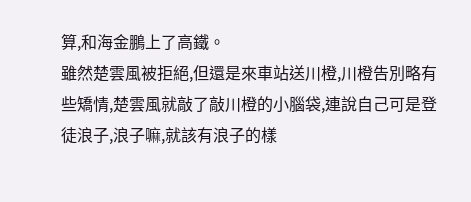算,和海金鵬上了高鐵。
雖然楚雲風被拒絕,但還是來車站送川橙,川橙告別略有些矯情,楚雲風就敲了敲川橙的小腦袋,連說自己可是登徒浪子,浪子嘛,就該有浪子的樣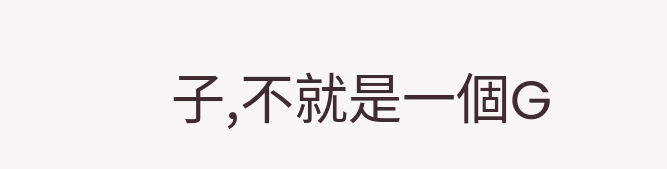子,不就是一個G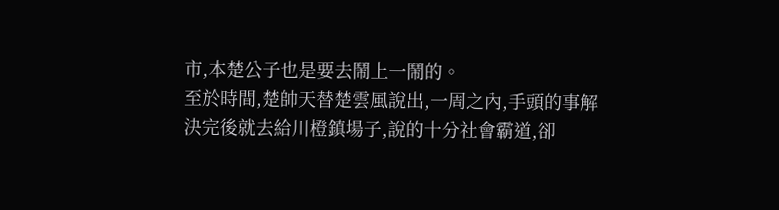市,本楚公子也是要去鬧上一鬧的。
至於時間,楚帥天替楚雲風說出,一周之內,手頭的事解決完後就去給川橙鎮場子,說的十分社會霸道,卻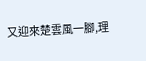又迎來楚雲風一腳,理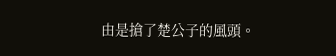由是搶了楚公子的風頭。